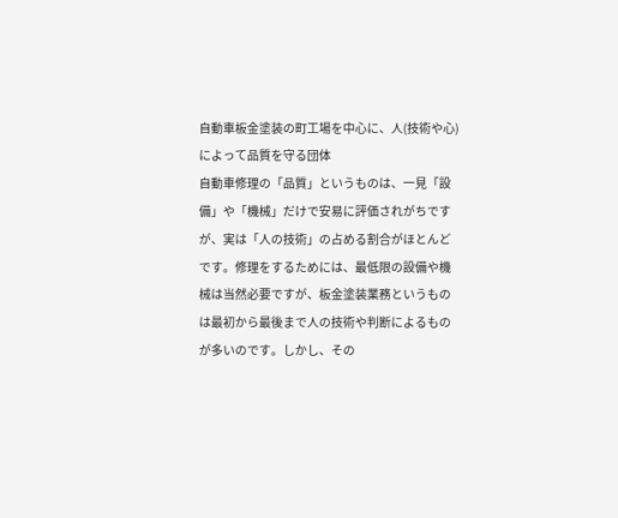自動車板金塗装の町工場を中心に、人(技術や心)によって品質を守る団体
自動車修理の「品質」というものは、一見「設備」や「機械」だけで安易に評価されがちですが、実は「人の技術」の占める割合がほとんどです。修理をするためには、最低限の設備や機械は当然必要ですが、板金塗装業務というものは最初から最後まで人の技術や判断によるものが多いのです。しかし、その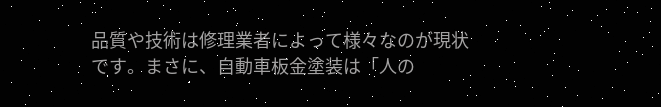品質や技術は修理業者によって様々なのが現状です。まさに、自動車板金塗装は「人の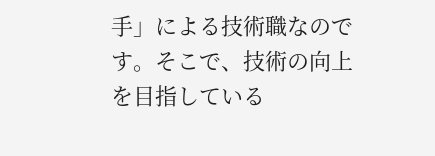手」による技術職なのです。そこで、技術の向上を目指している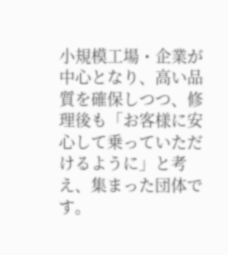小規模工場・企業が中心となり、高い品質を確保しつつ、修理後も「お客様に安心して乗っていただけるように」と考え、集まった団体です。